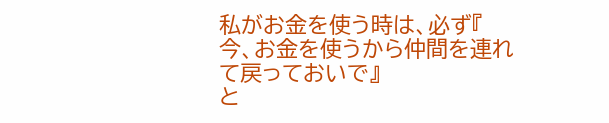私がお金を使う時は、必ず『 今、お金を使うから仲間を連れて戻っておいで』
と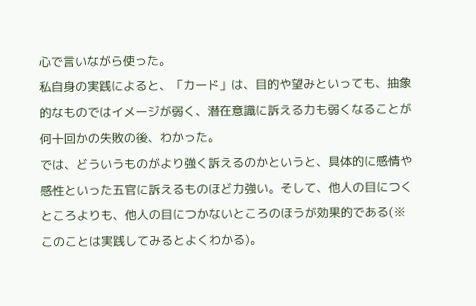心で言いながら使った。
私自身の実践によると、「カード」は、目的や望みといっても、抽象的なものではイメージが弱く、潜在意識に訴える力も弱くなることが何十回かの失敗の後、わかった。
では、どういうものがより強く訴えるのかというと、具体的に感情や感性といった五官に訴えるものほど力強い。そして、他人の目につくところよりも、他人の目につかないところのほうが効果的である(※このことは実践してみるとよくわかる)。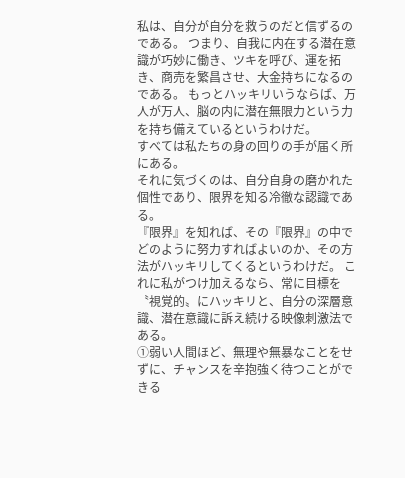私は、自分が自分を救うのだと信ずるのである。 つまり、自我に内在する潜在意識が巧妙に働き、ツキを呼び、運を拓き、商売を繁昌させ、大金持ちになるのである。 もっとハッキリいうならば、万人が万人、脳の内に潜在無限力という力を持ち備えているというわけだ。
すべては私たちの身の回りの手が届く所にある。
それに気づくのは、自分自身の磨かれた個性であり、限界を知る冷徹な認識である。
『限界』を知れば、その『限界』の中でどのように努力すればよいのか、その方法がハッキリしてくるというわけだ。 これに私がつけ加えるなら、常に目標を〝視覚的〟にハッキリと、自分の深層意識、潜在意識に訴え続ける映像刺激法である。
①弱い人間ほど、無理や無暴なことをせずに、チャンスを辛抱強く待つことができる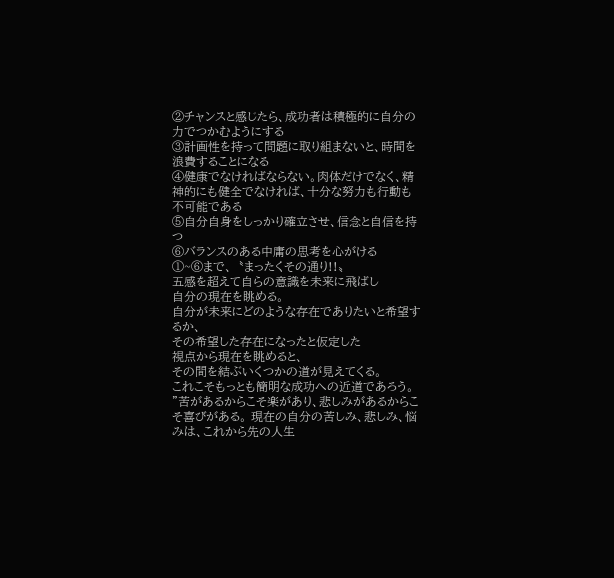②チャンスと感じたら、成功者は積極的に自分の力でつかむようにする
③計画性を持って問題に取り組まないと、時間を浪費することになる
④健康でなければならない。肉体だけでなく、精神的にも健全でなければ、十分な努力も行動も不可能である
⑤自分自身をしっかり確立させ、信念と自信を持つ
⑥バランスのある中庸の思考を心がける
①~⑥まで、〝まったくその通り!!〟
五感を超えて自らの意識を未来に飛ばし
自分の現在を眺める。
自分が未来にどのような存在でありたいと希望するか、
その希望した存在になったと仮定した
視点から現在を眺めると、
その間を結ぶいくつかの道が見えてくる。
これこそもっとも簡明な成功への近道であろう。
"苦があるからこそ楽があり、悲しみがあるからこそ喜びがある。 現在の自分の苦しみ、悲しみ、悩みは、これから先の人生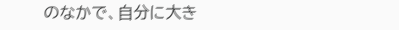のなかで、自分に大き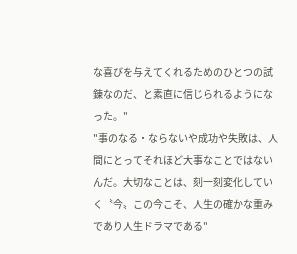な喜びを与えてくれるためのひとつの試錬なのだ、と素直に信じられるようになった。"
"事のなる・ならないや成功や失敗は、人間にとってそれほど大事なことではないんだ。大切なことは、刻一刻変化していく〝今〟この今こそ、人生の確かな重みであり人生ドラマである"